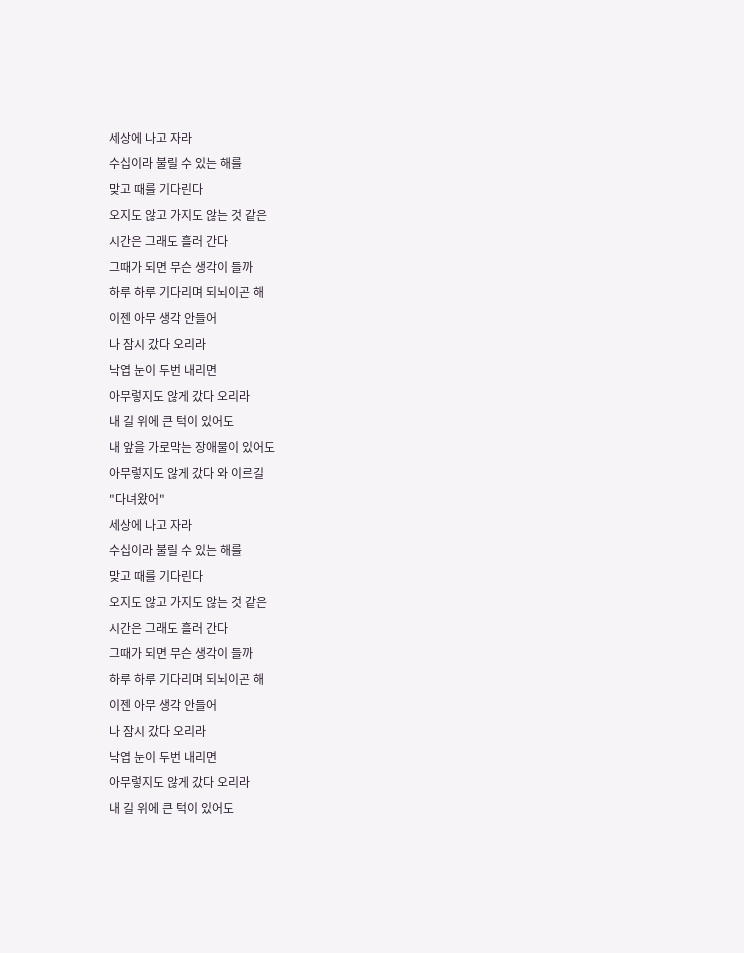세상에 나고 자라
수십이라 불릴 수 있는 해를
맞고 때를 기다린다
오지도 않고 가지도 않는 것 같은
시간은 그래도 흘러 간다
그때가 되면 무슨 생각이 들까
하루 하루 기다리며 되뇌이곤 해
이젠 아무 생각 안들어
나 잠시 갔다 오리라
낙엽 눈이 두번 내리면
아무렇지도 않게 갔다 오리라
내 길 위에 큰 턱이 있어도
내 앞을 가로막는 장애물이 있어도
아무렇지도 않게 갔다 와 이르길
"다녀왔어"
세상에 나고 자라
수십이라 불릴 수 있는 해를
맞고 때를 기다린다
오지도 않고 가지도 않는 것 같은
시간은 그래도 흘러 간다
그때가 되면 무슨 생각이 들까
하루 하루 기다리며 되뇌이곤 해
이젠 아무 생각 안들어
나 잠시 갔다 오리라
낙엽 눈이 두번 내리면
아무렇지도 않게 갔다 오리라
내 길 위에 큰 턱이 있어도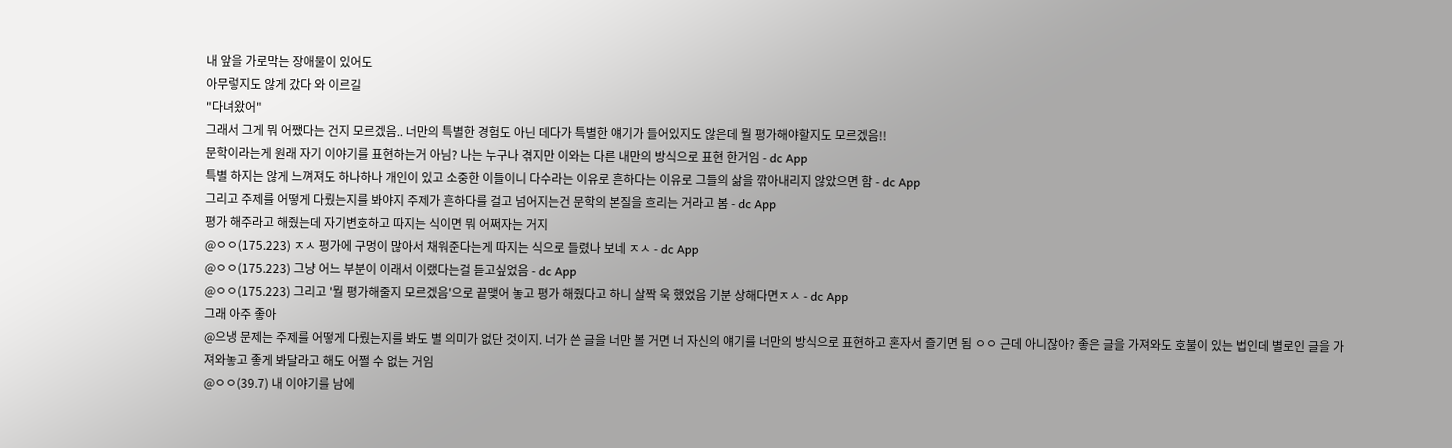내 앞을 가로막는 장애물이 있어도
아무렇지도 않게 갔다 와 이르길
"다녀왔어"
그래서 그게 뭐 어쨌다는 건지 모르겠음.. 너만의 특별한 경험도 아닌 데다가 특별한 얘기가 들어있지도 않은데 뭘 평가해야할지도 모르겠음!!
문학이라는게 원래 자기 이야기를 표현하는거 아님? 나는 누구나 겪지만 이와는 다른 내만의 방식으로 표현 한거임 - dc App
특별 하지는 않게 느껴져도 하나하나 개인이 있고 소중한 이들이니 다수라는 이유로 흔하다는 이유로 그들의 삶을 깎아내리지 않았으면 함 - dc App
그리고 주제를 어떻게 다뤘는지를 봐야지 주제가 흔하다를 걸고 넘어지는건 문학의 본질을 흐리는 거라고 봄 - dc App
평가 해주라고 해줬는데 자기변호하고 따지는 식이면 뭐 어쩌자는 거지
@ㅇㅇ(175.223) ㅈㅅ 평가에 구멍이 많아서 채워준다는게 따지는 식으로 들렸나 보네 ㅈㅅ - dc App
@ㅇㅇ(175.223) 그냥 어느 부분이 이래서 이랬다는걸 듣고싶었음 - dc App
@ㅇㅇ(175.223) 그리고 '뭘 평가해줄지 모르겠음'으로 끝맺어 놓고 평가 해줬다고 하니 살짝 욱 했었음 기분 상해다면ㅈㅅ - dc App
그래 아주 좋아
@으냉 문제는 주제를 어떻게 다뤘는지를 봐도 별 의미가 없단 것이지. 너가 쓴 글을 너만 볼 거면 너 자신의 얘기를 너만의 방식으로 표현하고 혼자서 즐기면 됨 ㅇㅇ 근데 아니잖아? 좋은 글을 가져와도 호불이 있는 법인데 별로인 글을 가져와놓고 좋게 봐달라고 해도 어쩔 수 없는 거임
@ㅇㅇ(39.7) 내 이야기를 남에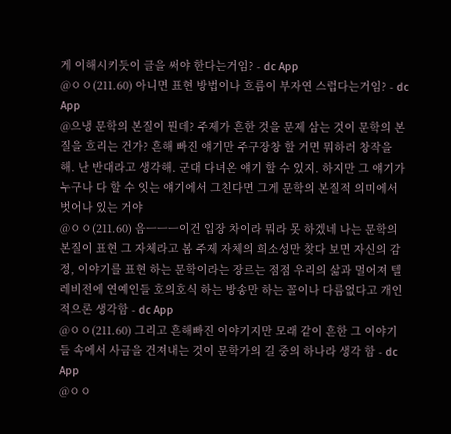게 이해시키듯이 글을 써야 한다는거임? - dc App
@ㅇㅇ(211.60) 아니면 표현 방법이나 흐름이 부자연 스럽다는거임? - dc App
@으냉 문학의 본질이 뭔데? 주제가 흔한 것을 문제 삼는 것이 문학의 본질을 흐리는 건가? 흔해 빠진 얘기만 주구장창 할 거면 뭐하러 창작을 해. 난 반대라고 생각해. 군대 다녀온 얘기 할 수 있지. 하지만 그 얘기가 누구나 다 할 수 잇는 얘기에서 그친다면 그게 문학의 본질적 의미에서 벗어나 있는 거야
@ㅇㅇ(211.60) 음ㅡㅡㅡ이건 입장 차이라 뭐라 못 하겠네 나는 문학의 본질이 표현 그 자체라고 봄 주제 자체의 희소성만 찾다 보면 자신의 감정, 이야기를 표현 하는 문학이라는 장르는 점점 우리의 삶과 멀어져 텔레비전에 연예인들 호의호식 하는 방송만 하는 꼴이나 다름없다고 개인적으론 생각함 - dc App
@ㅇㅇ(211.60) 그리고 흔해빠진 이야기지만 모래 같이 흔한 그 이야기들 속에서 사금을 건져내는 것이 문학가의 길 중의 하나라 생각 함 - dc App
@ㅇㅇ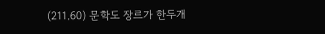(211.60) 문학도 장르가 한두개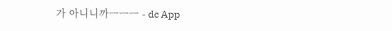가 아니니까ㅡㅡㅡ - dc App